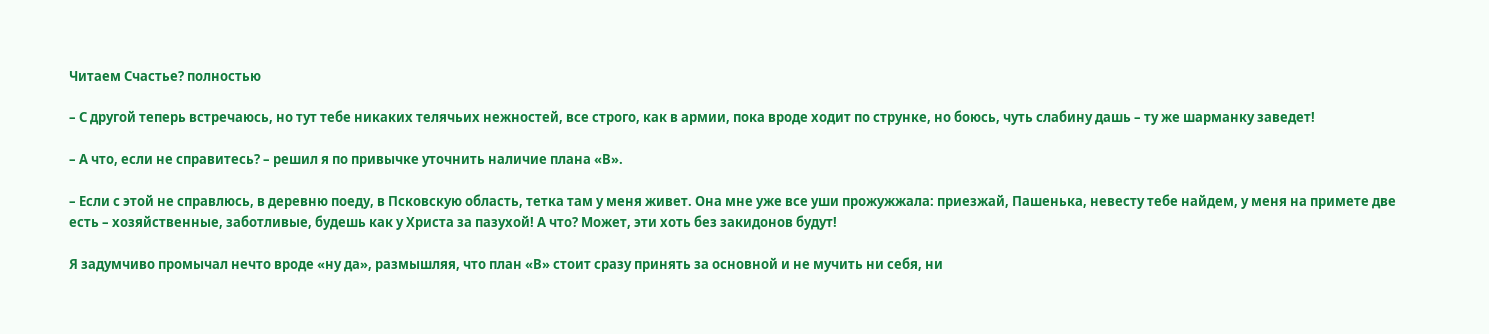Читаем Счастье? полностью

– С другой теперь встречаюсь, но тут тебе никаких телячьих нежностей, все строго, как в армии, пока вроде ходит по струнке, но боюсь, чуть слабину дашь – ту же шарманку заведет!

– А что, если не справитесь? – решил я по привычке уточнить наличие плана «В».

– Если с этой не справлюсь, в деревню поеду, в Псковскую область, тетка там у меня живет. Она мне уже все уши прожужжала: приезжай, Пашенька, невесту тебе найдем, у меня на примете две есть – хозяйственные, заботливые, будешь как у Христа за пазухой! А что? Может, эти хоть без закидонов будут!

Я задумчиво промычал нечто вроде «ну да», размышляя, что план «В» стоит сразу принять за основной и не мучить ни себя, ни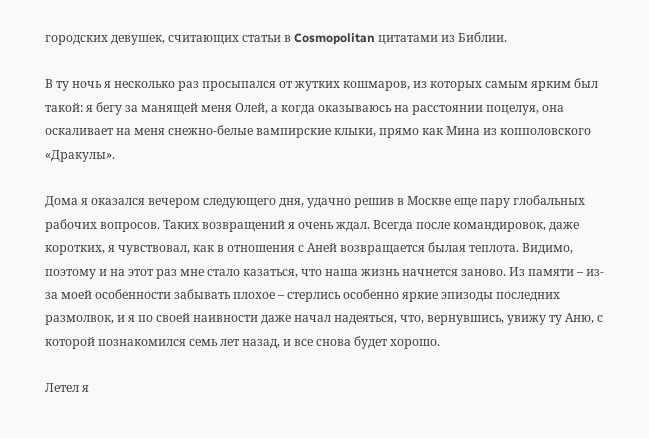городских девушек, считающих статьи в Cosmopolitan цитатами из Библии.

В ту ночь я несколько раз просыпался от жутких кошмаров, из которых самым ярким был такой: я бегу за манящей меня Олей, а когда оказываюсь на расстоянии поцелуя, она оскаливает на меня снежно-белые вампирские клыки, прямо как Мина из копполовского «Дракулы».

Дома я оказался вечером следующего дня, удачно решив в Москве еще пару глобальных рабочих вопросов. Таких возвращений я очень ждал. Всегда после командировок, даже коротких, я чувствовал, как в отношения с Аней возвращается былая теплота. Видимо, поэтому и на этот раз мне стало казаться, что наша жизнь начнется заново. Из памяти – из-за моей особенности забывать плохое – стерлись особенно яркие эпизоды последних размолвок, и я по своей наивности даже начал надеяться, что, вернувшись, увижу ту Аню, с которой познакомился семь лет назад, и все снова будет хорошо.

Летел я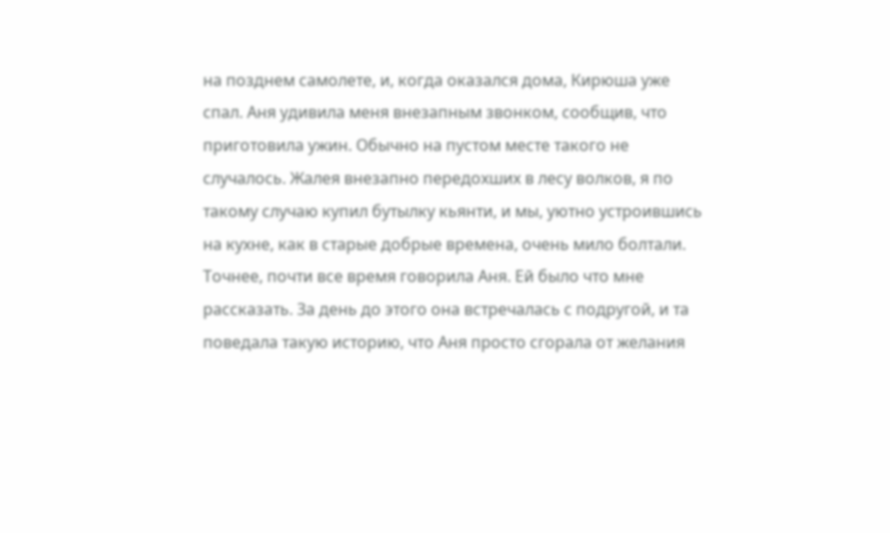на позднем самолете, и, когда оказался дома, Кирюша уже спал. Аня удивила меня внезапным звонком, сообщив, что приготовила ужин. Обычно на пустом месте такого не случалось. Жалея внезапно передохших в лесу волков, я по такому случаю купил бутылку кьянти, и мы, уютно устроившись на кухне, как в старые добрые времена, очень мило болтали. Точнее, почти все время говорила Аня. Ей было что мне рассказать. За день до этого она встречалась с подругой, и та поведала такую историю, что Аня просто сгорала от желания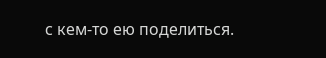с кем-то ею поделиться.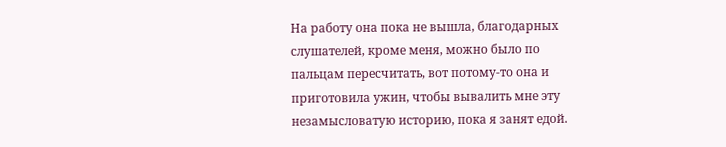На работу она пока не вышла, благодарных слушателей, кроме меня, можно было по пальцам пересчитать, вот потому-то она и приготовила ужин, чтобы вывалить мне эту незамысловатую историю, пока я занят едой.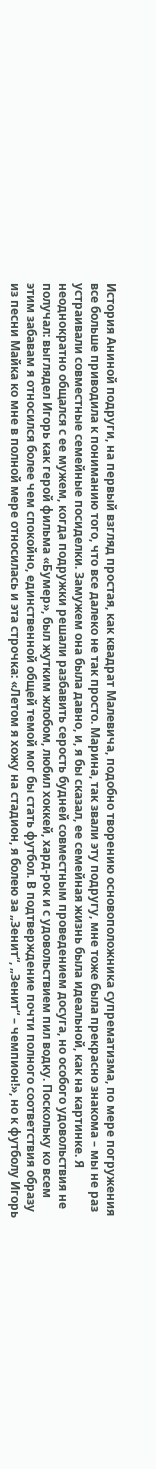История Аниной подруги, на первый взгляд простая, как квадрат Малевича, подобно творению основоположника супрематизма, по мере погружения все больше приводила к пониманию того, что все далеко не так просто. Марина, так звали эту подругу, мне тоже была прекрасно знакома – мы не раз устраивали совместные семейные посиделки. Замужем она была давно, и, я бы сказал, ее семейная жизнь была идеальной, как на картинке. Я неоднократно общался с ее мужем, когда подружки решали разбавить серость будней совместным проведением досуга, но особого удовольствия не получал: выглядел Игорь как герой фильма «Бумер», был жутким жлобом, любил хоккей, хард-рок и с удовольствием пил водку. Поскольку ко всем этим забавам я относился более чем спокойно, единственной общей темой мог бы стать футбол. В подтверждение почти полного соответствия образу из песни Майка ко мне в полной мере относилась и эта строчка: «Летом я хожу на стадион, я болею за „Зенит“, „Зенит“ – чемпион!», но к футболу Игорь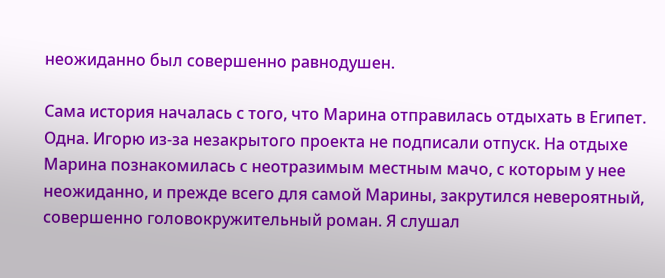неожиданно был совершенно равнодушен.

Сама история началась с того, что Марина отправилась отдыхать в Египет. Одна. Игорю из-за незакрытого проекта не подписали отпуск. На отдыхе Марина познакомилась с неотразимым местным мачо, с которым у нее неожиданно, и прежде всего для самой Марины, закрутился невероятный, совершенно головокружительный роман. Я слушал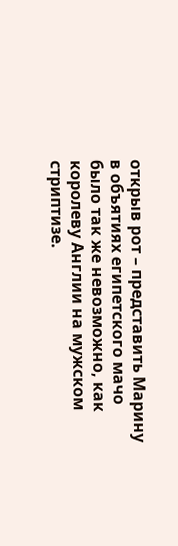открыв рот – представить Марину в объятиях египетского мачо было так же невозможно, как королеву Англии на мужском стриптизе.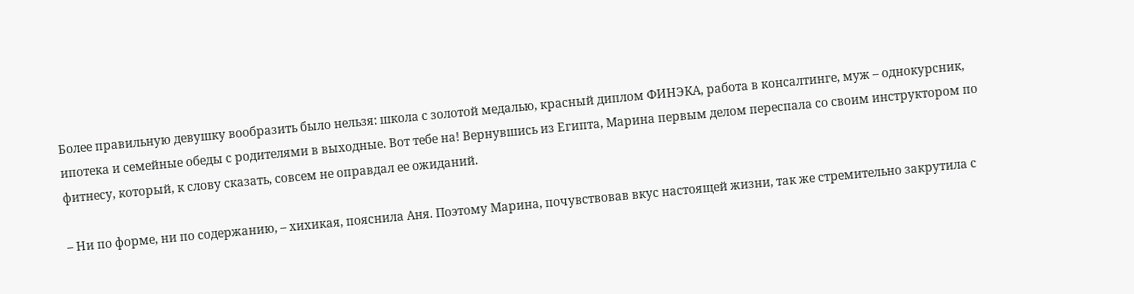Более правильную девушку вообразить было нельзя: школа с золотой медалью, красный диплом ФИНЭКА, работа в консалтинге, муж – однокурсник, ипотека и семейные обеды с родителями в выходные. Вот тебе на! Вернувшись из Египта, Марина первым делом переспала со своим инструктором по фитнесу, который, к слову сказать, совсем не оправдал ее ожиданий.

– Ни по форме, ни по содержанию, – хихикая, пояснила Аня. Поэтому Марина, почувствовав вкус настоящей жизни, так же стремительно закрутила с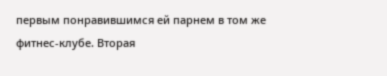первым понравившимся ей парнем в том же фитнес-клубе. Вторая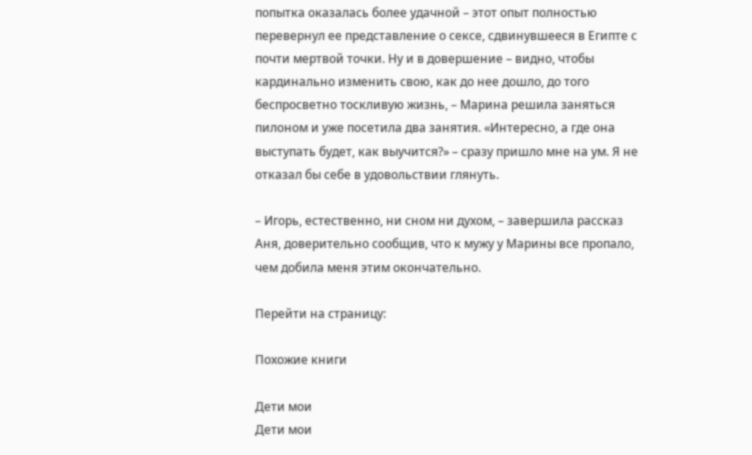попытка оказалась более удачной – этот опыт полностью перевернул ее представление о сексе, сдвинувшееся в Египте с почти мертвой точки. Ну и в довершение – видно, чтобы кардинально изменить свою, как до нее дошло, до того беспросветно тоскливую жизнь, – Марина решила заняться пилоном и уже посетила два занятия. «Интересно, а где она выступать будет, как выучится?» – сразу пришло мне на ум. Я не отказал бы себе в удовольствии глянуть.

– Игорь, естественно, ни сном ни духом, – завершила рассказ Аня, доверительно сообщив, что к мужу у Марины все пропало, чем добила меня этим окончательно.

Перейти на страницу:

Похожие книги

Дети мои
Дети мои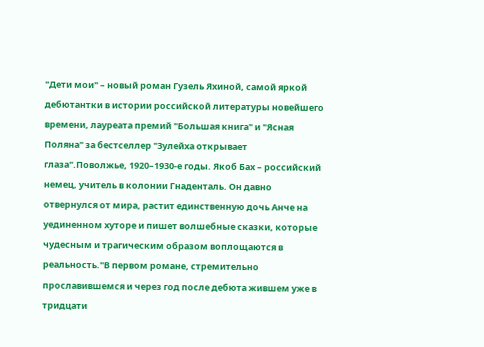"Дети мои" – новый роман Гузель Яхиной, самой яркой дебютантки в истории российской литературы новейшего времени, лауреата премий "Большая книга" и "Ясная Поляна" за бестселлер "Зулейха открывает глаза".Поволжье, 1920–1930-е годы. Якоб Бах – российский немец, учитель в колонии Гнаденталь. Он давно отвернулся от мира, растит единственную дочь Анче на уединенном хуторе и пишет волшебные сказки, которые чудесным и трагическим образом воплощаются в реальность."В первом романе, стремительно прославившемся и через год после дебюта жившем уже в тридцати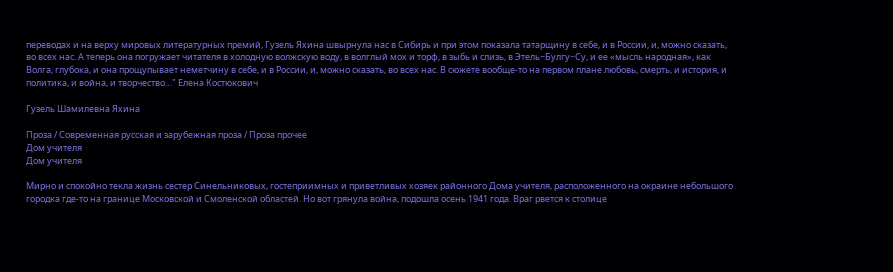переводах и на верху мировых литературных премий, Гузель Яхина швырнула нас в Сибирь и при этом показала татарщину в себе, и в России, и, можно сказать, во всех нас. А теперь она погружает читателя в холодную волжскую воду, в волглый мох и торф, в зыбь и слизь, в Этель−Булгу−Су, и ее «мысль народная», как Волга, глубока, и она прощупывает неметчину в себе, и в России, и, можно сказать, во всех нас. В сюжете вообще-то на первом плане любовь, смерть, и история, и политика, и война, и творчество…" Елена Костюкович

Гузель Шамилевна Яхина

Проза / Современная русская и зарубежная проза / Проза прочее
Дом учителя
Дом учителя

Мирно и спокойно текла жизнь сестер Синельниковых, гостеприимных и приветливых хозяек районного Дома учителя, расположенного на окраине небольшого городка где-то на границе Московской и Смоленской областей. Но вот грянула война, подошла осень 1941 года. Враг рвется к столице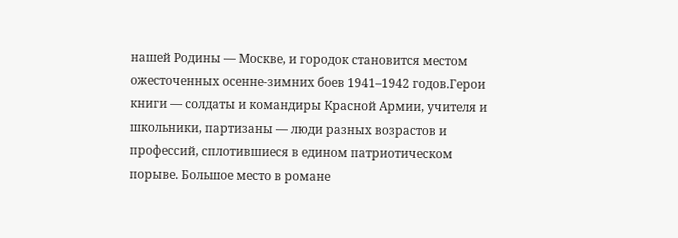нашей Родины — Москве, и городок становится местом ожесточенных осенне-зимних боев 1941–1942 годов.Герои книги — солдаты и командиры Красной Армии, учителя и школьники, партизаны — люди разных возрастов и профессий, сплотившиеся в едином патриотическом порыве. Большое место в романе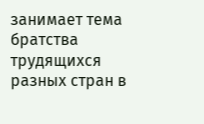занимает тема братства трудящихся разных стран в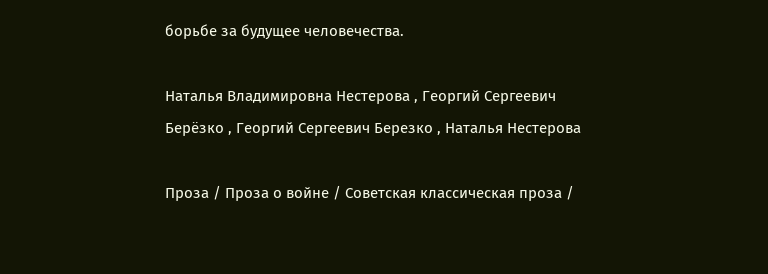борьбе за будущее человечества.

Наталья Владимировна Нестерова , Георгий Сергеевич Берёзко , Георгий Сергеевич Березко , Наталья Нестерова

Проза / Проза о войне / Советская классическая проза /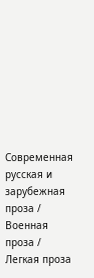Современная русская и зарубежная проза / Военная проза / Легкая проза